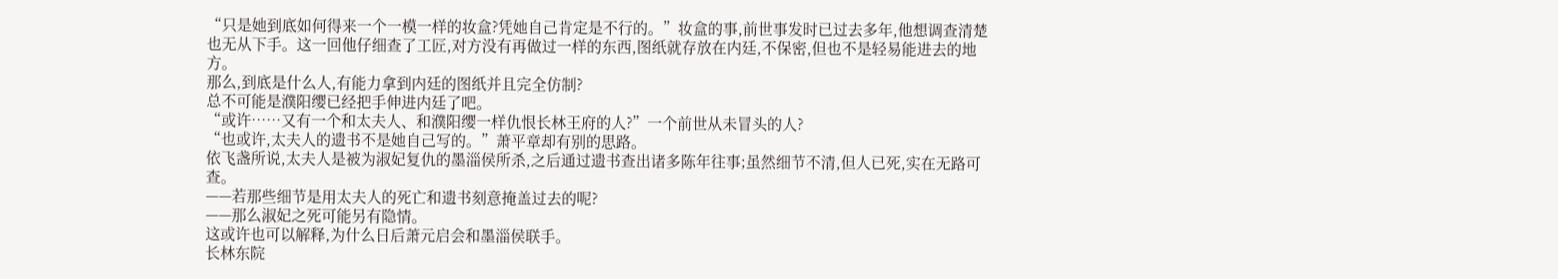“只是她到底如何得来一个一模一样的妆盒?凭她自己肯定是不行的。”妆盒的事,前世事发时已过去多年,他想调查清楚也无从下手。这一回他仔细查了工匠,对方没有再做过一样的东西,图纸就存放在内廷,不保密,但也不是轻易能进去的地方。
那么,到底是什么人,有能力拿到内廷的图纸并且完全仿制?
总不可能是濮阳缨已经把手伸进内廷了吧。
“或许……又有一个和太夫人、和濮阳缨一样仇恨长林王府的人?”一个前世从未冒头的人?
“也或许,太夫人的遗书不是她自己写的。”萧平章却有别的思路。
依飞盏所说,太夫人是被为淑妃复仇的墨淄侯所杀,之后通过遗书查出诸多陈年往事;虽然细节不清,但人已死,实在无路可查。
——若那些细节是用太夫人的死亡和遗书刻意掩盖过去的呢?
——那么淑妃之死可能另有隐情。
这或许也可以解释,为什么日后萧元启会和墨淄侯联手。
长林东院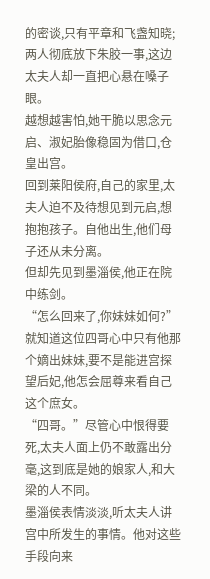的密谈,只有平章和飞盏知晓;两人彻底放下朱胶一事,这边太夫人却一直把心悬在嗓子眼。
越想越害怕,她干脆以思念元启、淑妃胎像稳固为借口,仓皇出宫。
回到莱阳侯府,自己的家里,太夫人迫不及待想见到元启,想抱抱孩子。自他出生,他们母子还从未分离。
但却先见到墨淄侯,他正在院中练剑。
“怎么回来了,你妹妹如何?”
就知道这位四哥心中只有他那个嫡出妹妹,要不是能进宫探望后妃,他怎会屈尊来看自己这个庶女。
“四哥。”尽管心中恨得要死,太夫人面上仍不敢露出分毫,这到底是她的娘家人,和大梁的人不同。
墨淄侯表情淡淡,听太夫人讲宫中所发生的事情。他对这些手段向来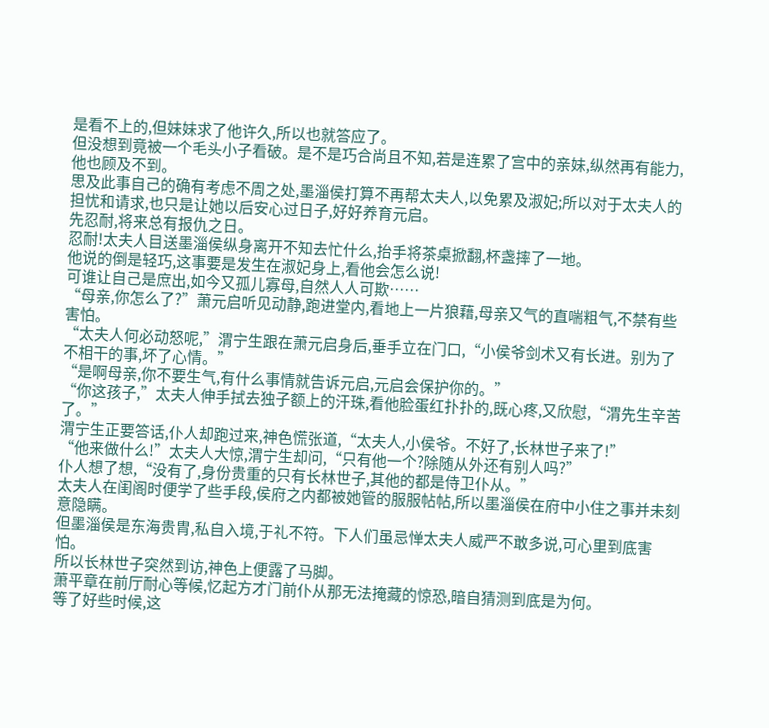是看不上的,但妹妹求了他许久,所以也就答应了。
但没想到竟被一个毛头小子看破。是不是巧合尚且不知,若是连累了宫中的亲妹,纵然再有能力,他也顾及不到。
思及此事自己的确有考虑不周之处,墨淄侯打算不再帮太夫人,以免累及淑妃;所以对于太夫人的担忧和请求,也只是让她以后安心过日子,好好养育元启。
先忍耐,将来总有报仇之日。
忍耐!太夫人目送墨淄侯纵身离开不知去忙什么,抬手将茶桌掀翻,杯盏摔了一地。
他说的倒是轻巧,这事要是发生在淑妃身上,看他会怎么说!
可谁让自己是庶出,如今又孤儿寡母,自然人人可欺……
“母亲,你怎么了?”萧元启听见动静,跑进堂内,看地上一片狼藉,母亲又气的直喘粗气,不禁有些害怕。
“太夫人何必动怒呢,”渭宁生跟在萧元启身后,垂手立在门口,“小侯爷剑术又有长进。别为了不相干的事,坏了心情。”
“是啊母亲,你不要生气,有什么事情就告诉元启,元启会保护你的。”
“你这孩子,”太夫人伸手拭去独子额上的汗珠,看他脸蛋红扑扑的,既心疼,又欣慰,“渭先生辛苦了。”
渭宁生正要答话,仆人却跑过来,神色慌张道,“太夫人,小侯爷。不好了,长林世子来了!”
“他来做什么!”太夫人大惊,渭宁生却问,“只有他一个?除随从外还有别人吗?”
仆人想了想,“没有了,身份贵重的只有长林世子,其他的都是侍卫仆从。”
太夫人在闺阁时便学了些手段,侯府之内都被她管的服服帖帖,所以墨淄侯在府中小住之事并未刻意隐瞒。
但墨淄侯是东海贵胄,私自入境,于礼不符。下人们虽忌惮太夫人威严不敢多说,可心里到底害怕。
所以长林世子突然到访,神色上便露了马脚。
萧平章在前厅耐心等候,忆起方才门前仆从那无法掩藏的惊恐,暗自猜测到底是为何。
等了好些时候,这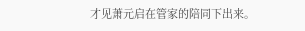才见萧元启在管家的陪同下出来。